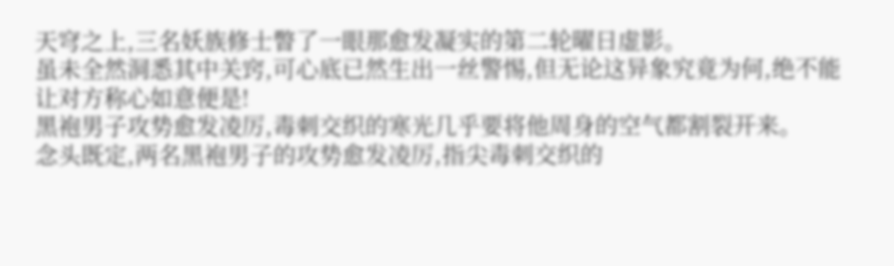天穹之上,三名妖族修士瞥了一眼那愈发凝实的第二轮曜日虚影。
虽未全然洞悉其中关窍,可心底已然生出一丝警惕,但无论这异象究竟为何,绝不能让对方称心如意便是!
黑袍男子攻势愈发凌厉,毒刺交织的寒光几乎要将他周身的空气都割裂开来。
念头既定,两名黑袍男子的攻势愈发凌厉,指尖毒刺交织的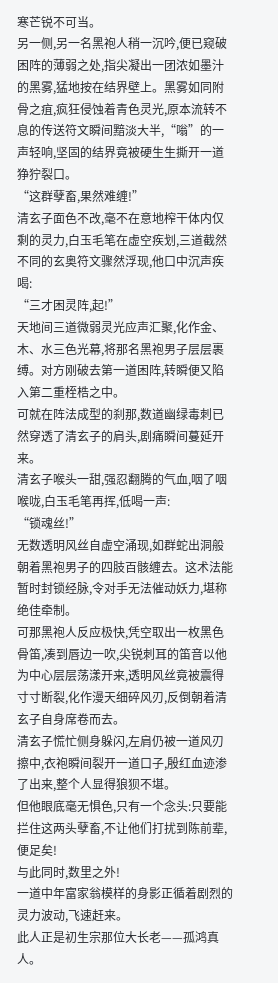寒芒锐不可当。
另一侧,另一名黑袍人稍一沉吟,便已窥破困阵的薄弱之处,指尖凝出一团浓如墨汁的黑雾,猛地按在结界壁上。黑雾如同附骨之疽,疯狂侵蚀着青色灵光,原本流转不息的传送符文瞬间黯淡大半,“嗡”的一声轻响,坚固的结界竟被硬生生撕开一道狰狞裂口。
“这群孽畜,果然难缠!”
清玄子面色不改,毫不在意地榨干体内仅剩的灵力,白玉毛笔在虚空疾划,三道截然不同的玄奥符文骤然浮现,他口中沉声疾喝:
“三才困灵阵,起!”
天地间三道微弱灵光应声汇聚,化作金、木、水三色光幕,将那名黑袍男子层层裹缚。对方刚破去第一道困阵,转瞬便又陷入第二重桎梏之中。
可就在阵法成型的刹那,数道幽绿毒刺已然穿透了清玄子的肩头,剧痛瞬间蔓延开来。
清玄子喉头一甜,强忍翻腾的气血,咽了咽喉咙,白玉毛笔再挥,低喝一声:
“锁魂丝!”
无数透明风丝自虚空涌现,如群蛇出洞般朝着黑袍男子的四肢百骸缠去。这术法能暂时封锁经脉,令对手无法催动妖力,堪称绝佳牵制。
可那黑袍人反应极快,凭空取出一枚黑色骨笛,凑到唇边一吹,尖锐刺耳的笛音以他为中心层层荡漾开来,透明风丝竟被震得寸寸断裂,化作漫天细碎风刃,反倒朝着清玄子自身席卷而去。
清玄子慌忙侧身躲闪,左肩仍被一道风刃擦中,衣袍瞬间裂开一道口子,殷红血迹渗了出来,整个人显得狼狈不堪。
但他眼底毫无惧色,只有一个念头:只要能拦住这两头孽畜,不让他们打扰到陈前辈,便足矣!
与此同时,数里之外!
一道中年富家翁模样的身影正循着剧烈的灵力波动,飞速赶来。
此人正是初生宗那位大长老——孤鸿真人。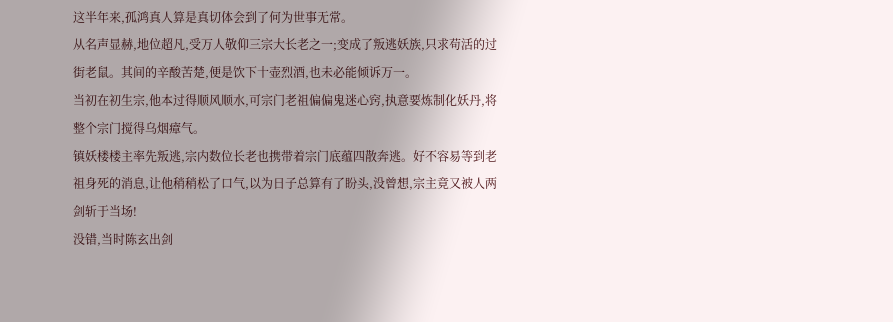这半年来,孤鸿真人算是真切体会到了何为世事无常。
从名声显赫,地位超凡,受万人敬仰三宗大长老之一;变成了叛逃妖族,只求苟活的过街老鼠。其间的辛酸苦楚,便是饮下十壶烈酒,也未必能倾诉万一。
当初在初生宗,他本过得顺风顺水,可宗门老祖偏偏鬼迷心窍,执意要炼制化妖丹,将整个宗门搅得乌烟瘴气。
镇妖楼楼主率先叛逃,宗内数位长老也携带着宗门底蕴四散奔逃。好不容易等到老祖身死的消息,让他稍稍松了口气,以为日子总算有了盼头,没曾想,宗主竟又被人两剑斩于当场!
没错,当时陈玄出剑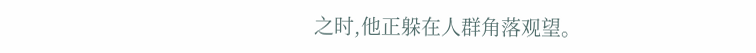之时,他正躲在人群角落观望。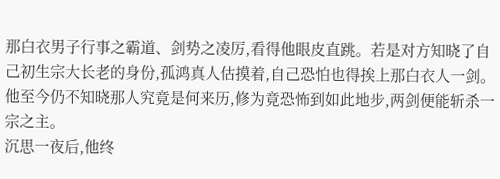那白衣男子行事之霸道、剑势之凌厉,看得他眼皮直跳。若是对方知晓了自己初生宗大长老的身份,孤鸿真人估摸着,自己恐怕也得挨上那白衣人一剑。
他至今仍不知晓那人究竟是何来历,修为竟恐怖到如此地步,两剑便能斩杀一宗之主。
沉思一夜后,他终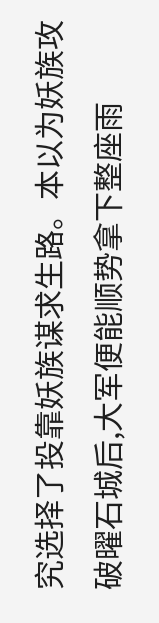究选择了投靠妖族谋求生路。本以为妖族攻破曜石城后,大军便能顺势拿下整座雨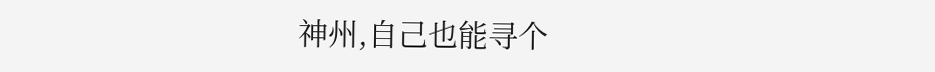神州,自己也能寻个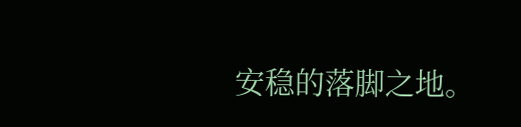安稳的落脚之地。